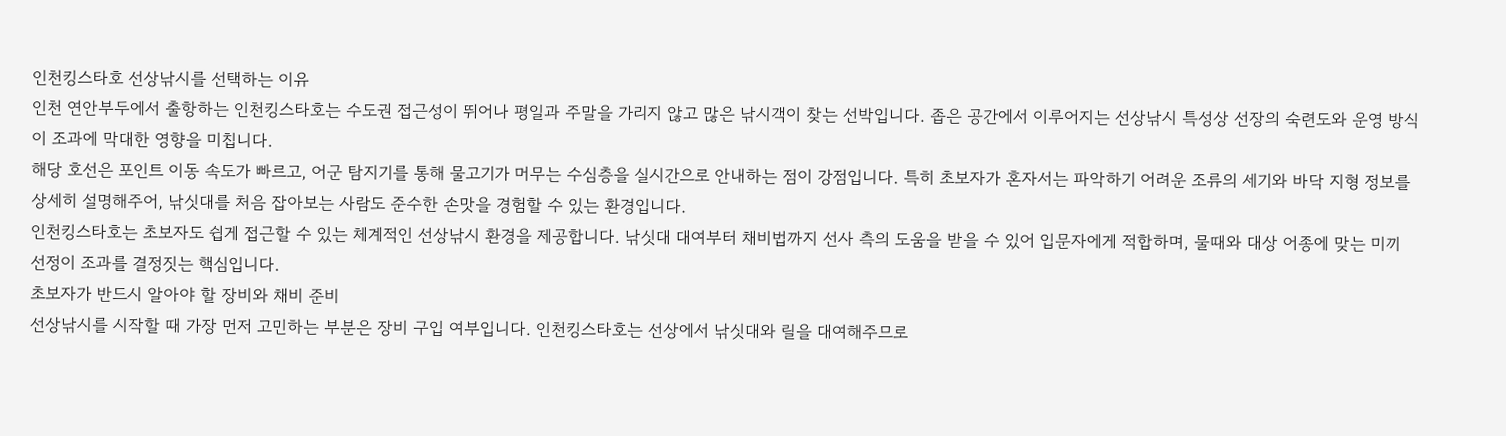인천킹스타호 선상낚시를 선택하는 이유
인천 연안부두에서 출항하는 인천킹스타호는 수도권 접근성이 뛰어나 평일과 주말을 가리지 않고 많은 낚시객이 찾는 선박입니다. 좁은 공간에서 이루어지는 선상낚시 특성상 선장의 숙련도와 운영 방식이 조과에 막대한 영향을 미칩니다.
해당 호선은 포인트 이동 속도가 빠르고, 어군 탐지기를 통해 물고기가 머무는 수심층을 실시간으로 안내하는 점이 강점입니다. 특히 초보자가 혼자서는 파악하기 어려운 조류의 세기와 바닥 지형 정보를 상세히 설명해주어, 낚싯대를 처음 잡아보는 사람도 준수한 손맛을 경험할 수 있는 환경입니다.
인천킹스타호는 초보자도 쉽게 접근할 수 있는 체계적인 선상낚시 환경을 제공합니다. 낚싯대 대여부터 채비법까지 선사 측의 도움을 받을 수 있어 입문자에게 적합하며, 물때와 대상 어종에 맞는 미끼 선정이 조과를 결정짓는 핵심입니다.
초보자가 반드시 알아야 할 장비와 채비 준비
선상낚시를 시작할 때 가장 먼저 고민하는 부분은 장비 구입 여부입니다. 인천킹스타호는 선상에서 낚싯대와 릴을 대여해주므로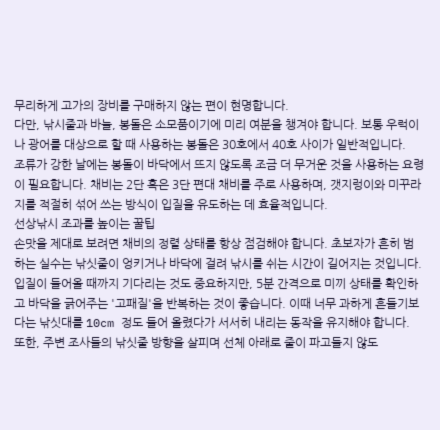무리하게 고가의 장비를 구매하지 않는 편이 현명합니다.
다만, 낚시줄과 바늘, 봉돌은 소모품이기에 미리 여분을 챙겨야 합니다. 보통 우럭이나 광어를 대상으로 할 때 사용하는 봉돌은 30호에서 40호 사이가 일반적입니다.
조류가 강한 날에는 봉돌이 바닥에서 뜨지 않도록 조금 더 무거운 것을 사용하는 요령이 필요합니다. 채비는 2단 혹은 3단 편대 채비를 주로 사용하며, 갯지렁이와 미꾸라지를 적절히 섞어 쓰는 방식이 입질을 유도하는 데 효율적입니다.
선상낚시 조과를 높이는 꿀팁
손맛을 제대로 보려면 채비의 정렬 상태를 항상 점검해야 합니다. 초보자가 흔히 범하는 실수는 낚싯줄이 엉키거나 바닥에 걸려 낚시를 쉬는 시간이 길어지는 것입니다.
입질이 들어올 때까지 기다리는 것도 중요하지만, 5분 간격으로 미끼 상태를 확인하고 바닥을 긁어주는 '고패질'을 반복하는 것이 좋습니다. 이때 너무 과하게 흔들기보다는 낚싯대를 10cm 정도 들어 올렸다가 서서히 내리는 동작을 유지해야 합니다.
또한, 주변 조사들의 낚싯줄 방향을 살피며 선체 아래로 줄이 파고들지 않도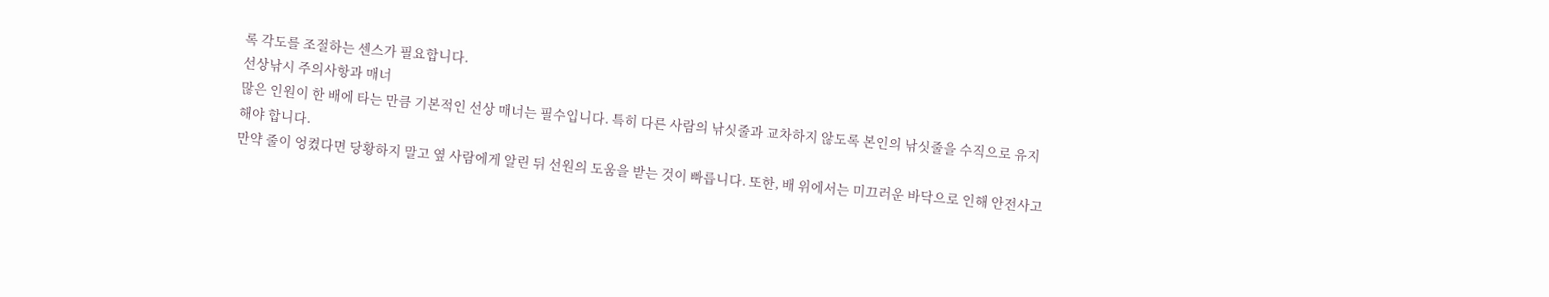록 각도를 조절하는 센스가 필요합니다.
선상낚시 주의사항과 매너
많은 인원이 한 배에 타는 만큼 기본적인 선상 매너는 필수입니다. 특히 다른 사람의 낚싯줄과 교차하지 않도록 본인의 낚싯줄을 수직으로 유지해야 합니다.
만약 줄이 엉켰다면 당황하지 말고 옆 사람에게 알린 뒤 선원의 도움을 받는 것이 빠릅니다. 또한, 배 위에서는 미끄러운 바닥으로 인해 안전사고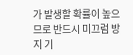가 발생할 확률이 높으므로 반드시 미끄럼 방지 기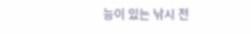능이 있는 낚시 전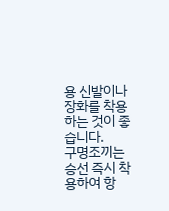용 신발이나 장화를 착용하는 것이 좋습니다.
구명조끼는 승선 즉시 착용하여 항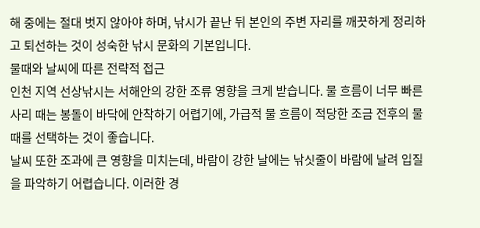해 중에는 절대 벗지 않아야 하며, 낚시가 끝난 뒤 본인의 주변 자리를 깨끗하게 정리하고 퇴선하는 것이 성숙한 낚시 문화의 기본입니다.
물때와 날씨에 따른 전략적 접근
인천 지역 선상낚시는 서해안의 강한 조류 영향을 크게 받습니다. 물 흐름이 너무 빠른 사리 때는 봉돌이 바닥에 안착하기 어렵기에, 가급적 물 흐름이 적당한 조금 전후의 물때를 선택하는 것이 좋습니다.
날씨 또한 조과에 큰 영향을 미치는데, 바람이 강한 날에는 낚싯줄이 바람에 날려 입질을 파악하기 어렵습니다. 이러한 경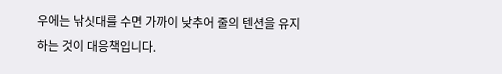우에는 낚싯대를 수면 가까이 낮추어 줄의 텐션을 유지하는 것이 대응책입니다.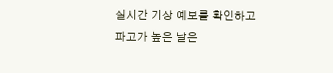실시간 기상 예보를 확인하고 파고가 높은 날은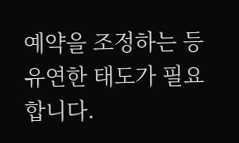예약을 조정하는 등 유연한 태도가 필요합니다.